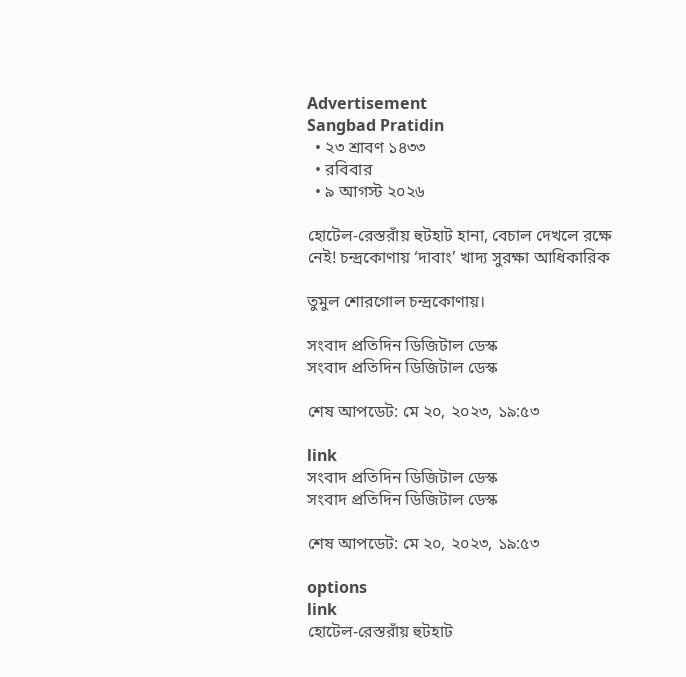Advertisement
Sangbad Pratidin
  • ২৩ শ্রাবণ ১৪৩৩
  • রবিবার
  • ৯ আগস্ট ২০২৬

হোটেল-রেস্তরাঁয় হুটহাট হানা, বেচাল দেখলে রক্ষে নেই! চন্দ্রকোণায় ‘দাবাং’ খাদ্য সুরক্ষা আধিকারিক

তুমুল শোরগোল চন্দ্রকোণায়।

সংবাদ প্রতিদিন ডিজিটাল ডেস্ক
সংবাদ প্রতিদিন ডিজিটাল ডেস্ক

শেষ আপডেট: মে ২০, ২০২৩, ১৯:৫৩

link
সংবাদ প্রতিদিন ডিজিটাল ডেস্ক
সংবাদ প্রতিদিন ডিজিটাল ডেস্ক

শেষ আপডেট: মে ২০, ২০২৩, ১৯:৫৩

options
link
হোটেল-রেস্তরাঁয় হুটহাট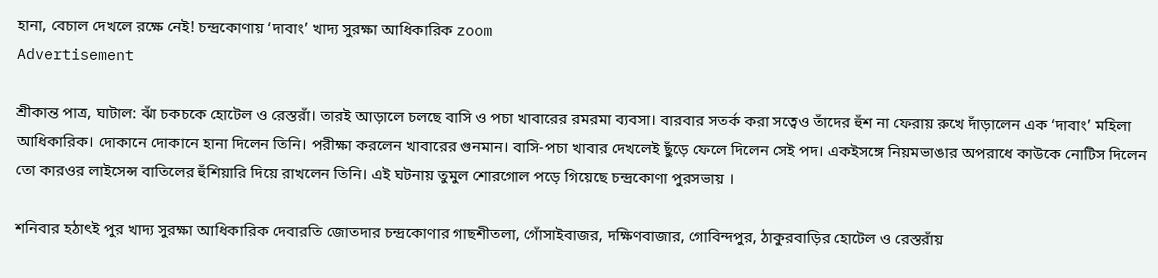হানা, বেচাল দেখলে রক্ষে নেই! চন্দ্রকোণায় ‘দাবাং’ খাদ্য সুরক্ষা আধিকারিক zoom
Advertisement

শ্রীকান্ত পাত্র, ঘাটাল: ঝাঁ চকচকে হোটেল ও রেস্তরাঁ। তারই আড়ালে চলছে বাসি ও পচা খাবারের রমরমা ব্যবসা। বারবার সতর্ক করা সত্বেও তাঁদের হুঁশ না ফেরায় রুখে দাঁড়ালেন এক ‘দাবাং’ মহিলা আধিকারিক। দোকানে দোকানে হানা দিলেন তিনি। পরীক্ষা করলেন খাবারের গুনমান। বাসি-পচা খাবার দেখলেই ছুঁড়ে ফেলে দিলেন সেই পদ। একইসঙ্গে নিয়মভাঙার অপরাধে কাউকে নোটিস দিলেন তো কারওর লাইসেন্স বাতিলের হুঁশিয়ারি দিয়ে রাখলেন তিনি। এই ঘটনায় তুমুল শোরগোল পড়ে গিয়েছে চন্দ্রকোণা পুরসভায় ।

শনিবার হঠাৎই পুর খাদ‌্য সুরক্ষা আধিকারিক দেবারতি জোতদার চন্দ্রকোণার গাছশীতলা, গোঁসাইবাজর, দক্ষিণবাজার, গোবিন্দপুর, ঠাকুরবাড়ির হোটেল ও রেস্তরাঁয়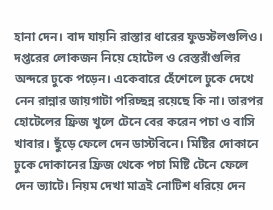হানা দেন। বাদ যায়নি রাস্তার ধারের ফুডস্টলগুলিও। দপ্তরের লোকজন নিয়ে হোটেল ও রেস্তরাঁগুলির অন্দরে ঢুকে পড়েন। একেবারে হেঁশেলে ঢুকে দেখে নেন রান্নার জায়গাটা পরিচ্ছন্ন রয়েছে কি না। তারপর হোটেলের ফ্রিজ খুলে টেনে বের করেন পচা ও বাসি খাবার। ছুঁড়ে ফেলে দেন ডাস্টবিনে। মিষ্টির দোকানে ঢুকে দোকানের ফ্রিজ থেকে পচা মিষ্টি টেনে ফেলে দেন ভ‌্যাটে। নিয়ম দেখা মাত্রই নোটিশ ধরিয়ে দেন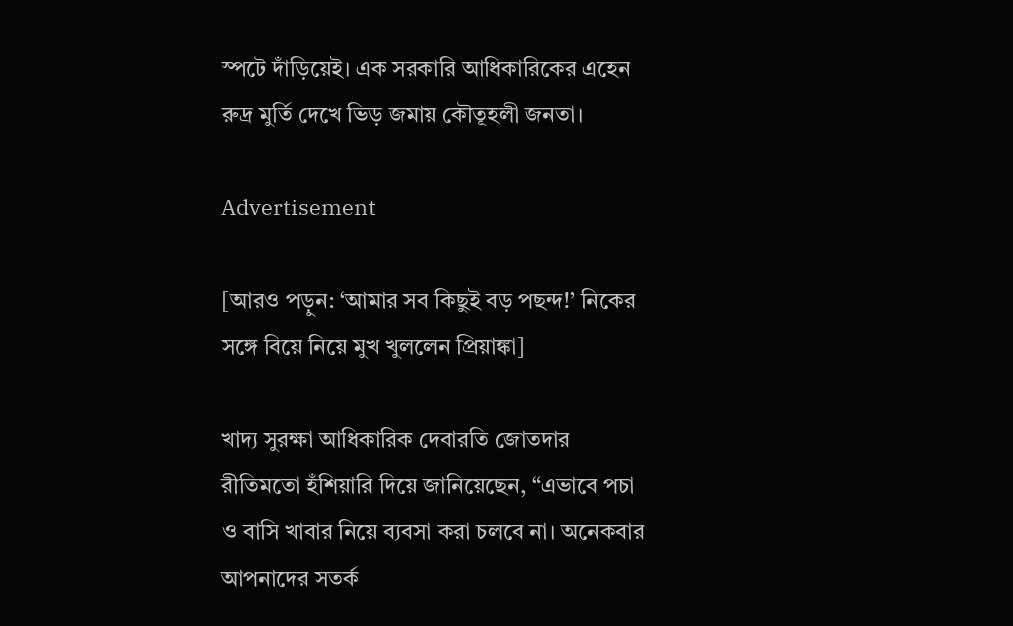স্পটে দাঁড়িয়েই। এক সরকারি আধিকারিকের এহেন রুদ্র মুর্তি দেখে ভিড় জমায় কৌতূহলী জনতা।

Advertisement

[আরও পড়ুন: ‘আমার সব কিছুই বড় পছন্দ!’ নিকের সঙ্গে বিয়ে নিয়ে মুখ খুললেন প্রিয়াঙ্কা]

খাদ‌্য সুরক্ষা আধিকারিক দেবারতি জোতদার রীতিমতো হঁশিয়ারি দিয়ে জানিয়েছেন, “এভাবে পচা ও বাসি খাবার নিয়ে ব‌্যবসা করা চলবে না। অনেকবার আপনাদের সতর্ক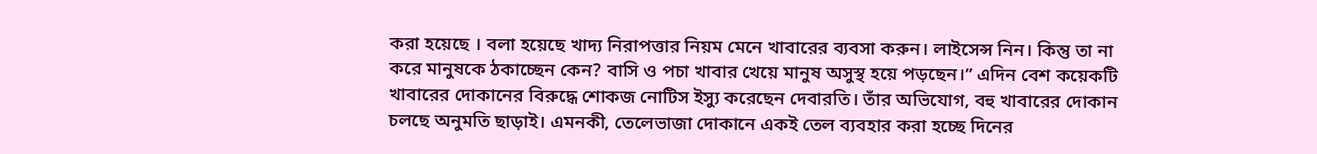করা হয়েছে । বলা হয়েছে খাদ‌্য নিরাপত্তার নিয়ম মেনে খাবারের ব‌্যবসা করুন। লাইসেন্স নিন। কিন্তু তা না করে মানুষকে ঠকাচ্ছেন কেন? বাসি ও পচা খাবার খেয়ে মানুষ অসুস্থ হয়ে পড়ছেন।” এদিন বেশ কয়েকটি খাবারের দোকানের বিরুদ্ধে শোকজ নোটিস ইস‌্যু করেছেন দেবারতি। তাঁর অভিযোগ, বহু খাবারের দোকান চলছে অনুমতি ছাড়াই। এমনকী, তেলেভাজা দোকানে একই তেল ব‌্যবহার করা হচ্ছে দিনের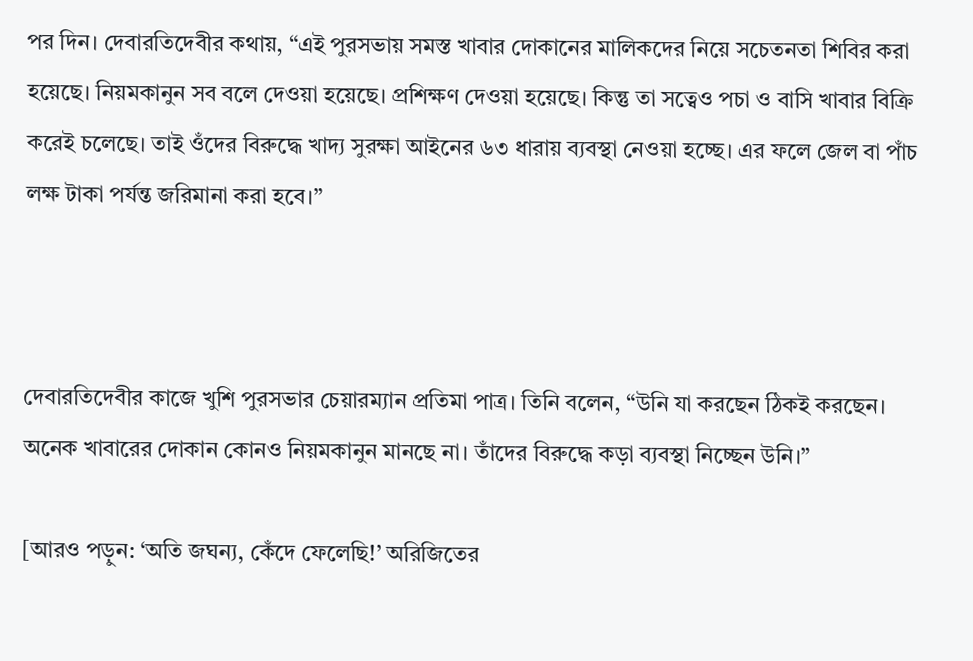পর দিন। দেবারতিদেবীর কথায়, “এই পুরসভায় সমস্ত খাবার দোকানের মালিকদের নিয়ে সচেতনতা শিবির করা হয়েছে। নিয়মকানুন সব বলে দেওয়া হয়েছে। প্রশিক্ষণ দেওয়া হয়েছে। কিন্তু তা সত্বেও পচা ও বাসি খাবার বিক্রি করেই চলেছে। তাই ওঁদের বিরুদ্ধে খাদ‌্য সুরক্ষা আইনের ৬৩ ধারায় ব‌্যবস্থা নেওয়া হচ্ছে। এর ফলে জেল বা পাঁচ লক্ষ টাকা পর্যন্ত জরিমানা করা হবে।”



দেবারতিদেবীর কাজে খুশি পুরসভার চেয়ারম‌্যান প্রতিমা পাত্র। তিনি বলেন, “উনি যা করছেন ঠিকই করছেন। অনেক খাবারের দোকান কোনও নিয়মকানুন মানছে না। তাঁদের বিরুদ্ধে কড়া ব‌্যবস্থা নিচ্ছেন উনি।”

[আরও পড়ুন: ‘অতি জঘন্য, কেঁদে ফেলেছি!’ অরিজিতের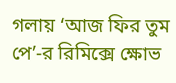গলায় ‘আজ ফির তুম পে’-র রিমিক্সে ক্ষোভ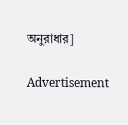অনুরাধার]

Advertisement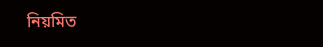নিয়মিত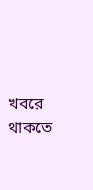খবরে থাকতে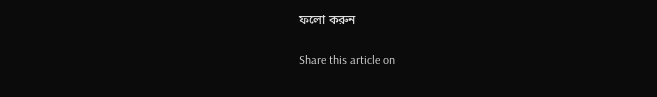ফলো করুন

Share this article on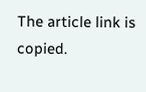The article link is copied.